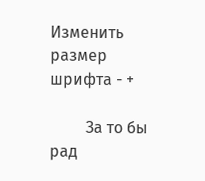Изменить размер шрифта - +

         За то бы рад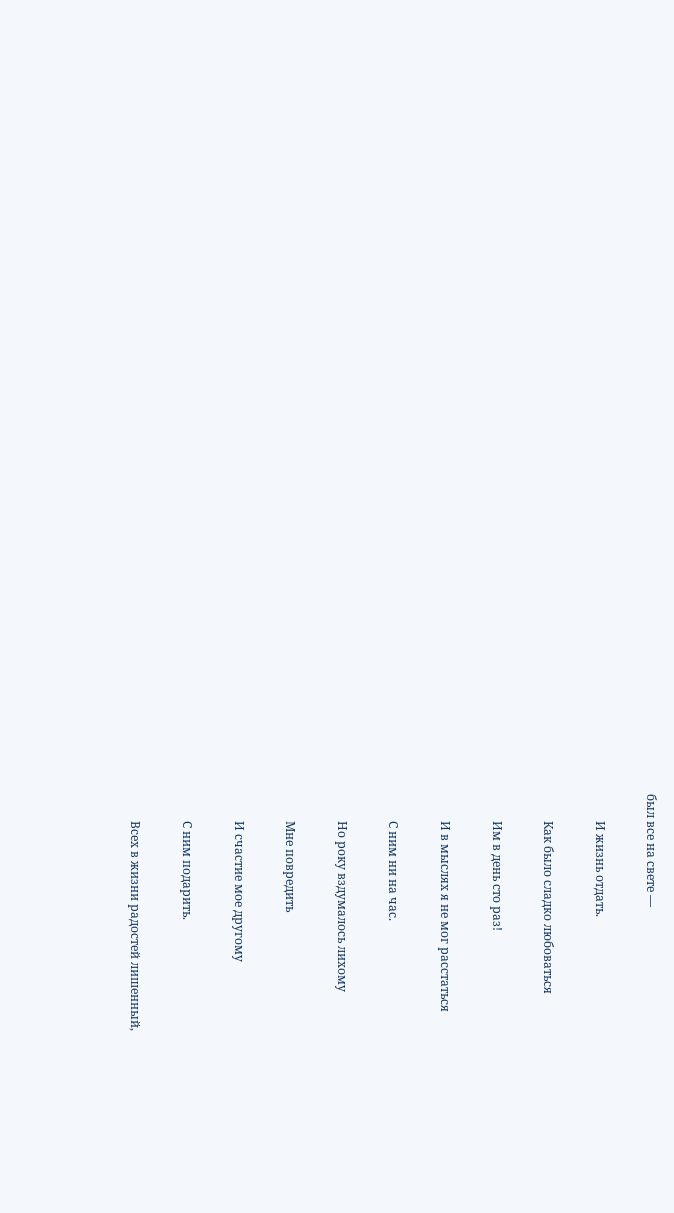был все на свете —

         И жизнь отдать.

         Как было сладко любоваться

         Им в день сто раз!

         И в мыслях я не мог расстаться

         С ним ни на час.

         Но року вздумалось лихому

         Мне повредить

         И счастие мое другому

         С ним подарить.

         Всех в жизни радостей лишенный,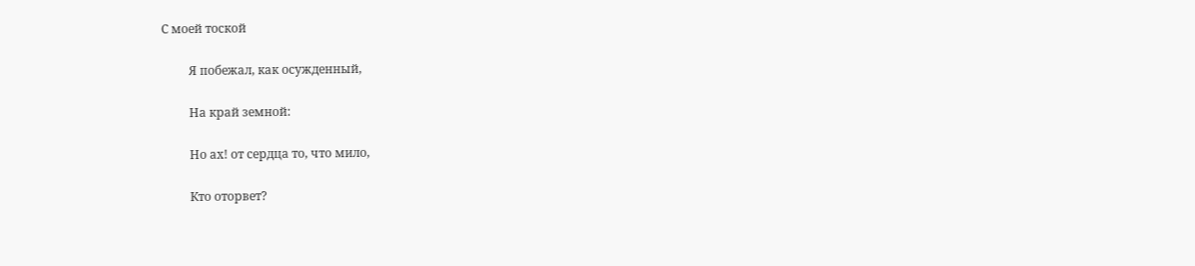С моей тоской

         Я побежал, как осужденный,

         На край земной:

         Но ах! от сердца то, что мило,

         Кто оторвет?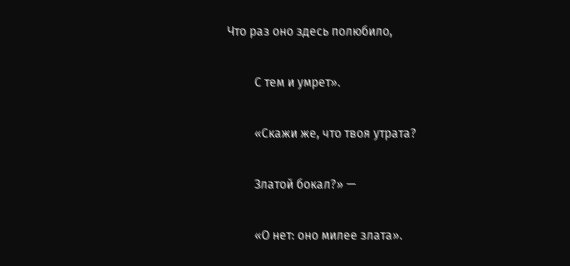Что раз оно здесь полюбило,

         С тем и умрет».

         «Скажи же, что твоя утрата?

         Златой бокал?» —

         «О нет: оно милее злата».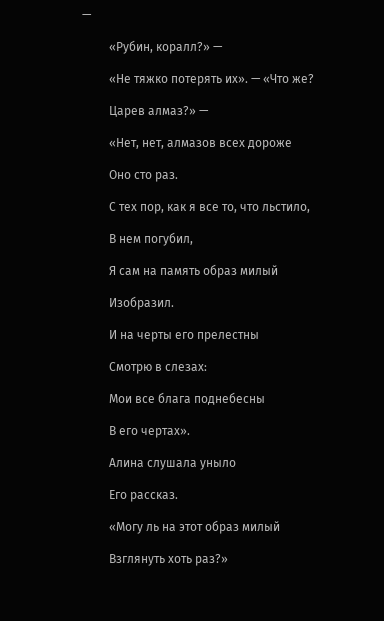—

         «Рубин, коралл?» —

         «Не тяжко потерять их». — «Что же?

         Царев алмаз?» —

         «Нет, нет, алмазов всех дороже

         Оно сто раз.

         С тех пор, как я все то, что льстило,

         В нем погубил,

         Я сам на память образ милый

         Изобразил.

         И на черты его прелестны

         Смотрю в слезах:

         Мои все блага поднебесны

         В его чертах».

         Алина слушала уныло

         Его рассказ.

         «Могу ль на этот образ милый

         Взглянуть хоть раз?»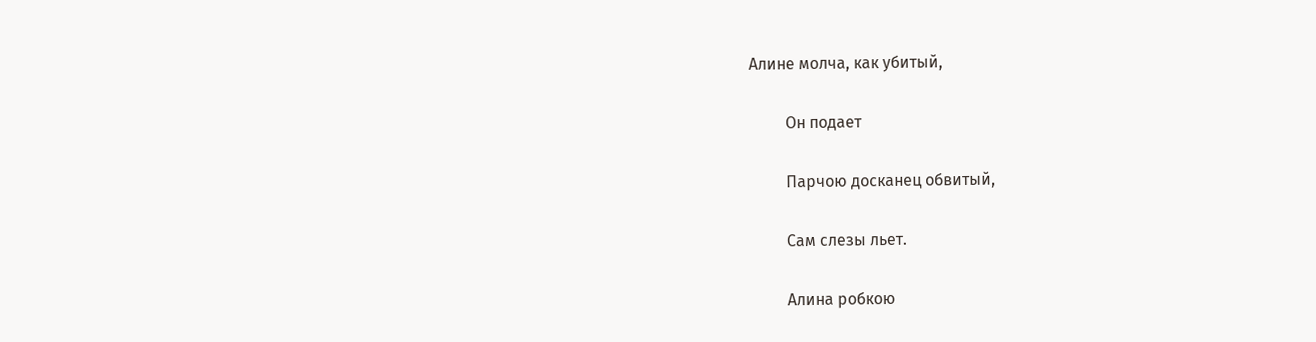Алине молча, как убитый,

         Он подает

         Парчою досканец обвитый,

         Сам слезы льет.

         Алина робкою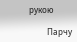рукою

         Парчу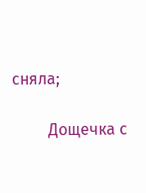сняла;

         Дощечка с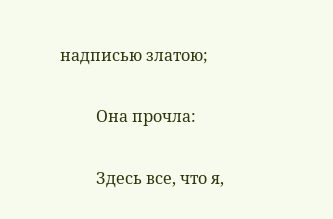надписью златою;

         Она прочла:

         Здесь все, что я,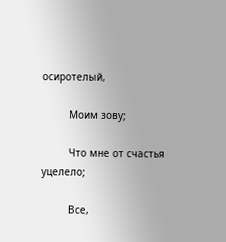осиротелый,

         Моим зову;

         Что мне от счастья уцелело;

         Все,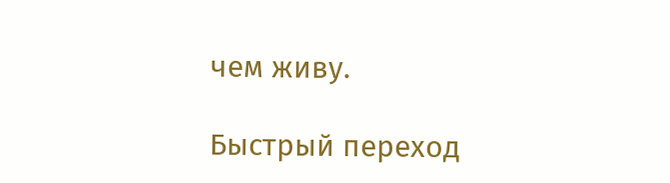чем живу.

Быстрый переход